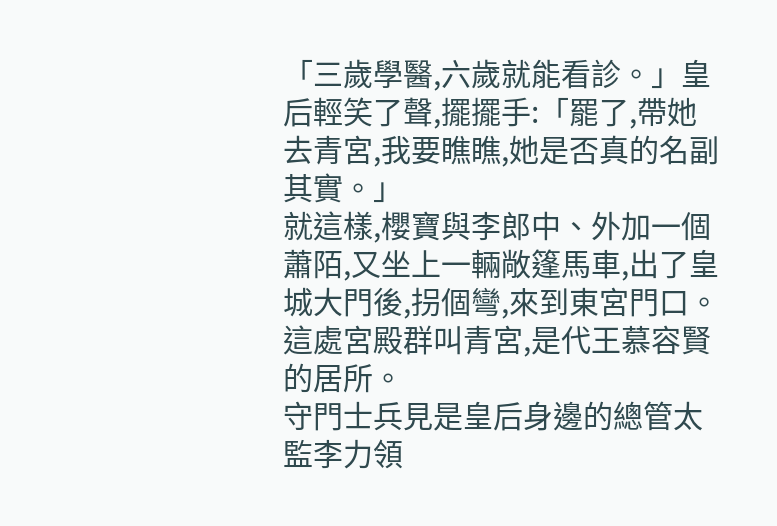「三歲學醫,六歲就能看診。」皇后輕笑了聲,擺擺手:「罷了,帶她去青宮,我要瞧瞧,她是否真的名副其實。」
就這樣,櫻寶與李郎中、外加一個蕭陌,又坐上一輛敞篷馬車,出了皇城大門後,拐個彎,來到東宮門口。
這處宮殿群叫青宮,是代王慕容賢的居所。
守門士兵見是皇后身邊的總管太監李力領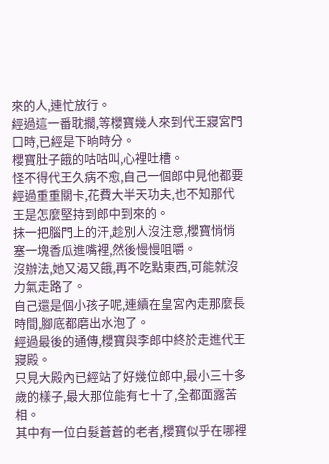來的人,連忙放行。
經過這一番耽擱,等櫻寶幾人來到代王寢宮門口時,已經是下晌時分。
櫻寶肚子餓的咕咕叫,心裡吐槽。
怪不得代王久病不愈,自己一個郎中見他都要經過重重關卡,花費大半天功夫,也不知那代王是怎麼堅持到郎中到來的。
抹一把腦門上的汗,趁別人沒注意,櫻寶悄悄塞一塊香瓜進嘴裡,然後慢慢咀嚼。
沒辦法,她又渴又餓,再不吃點東西,可能就沒力氣走路了。
自己還是個小孩子呢,連續在皇宮內走那麼長時間,腳底都磨出水泡了。
經過最後的通傳,櫻寶與李郎中終於走進代王寢殿。
只見大殿內已經站了好幾位郎中,最小三十多歲的樣子,最大那位能有七十了,全都面露苦相。
其中有一位白髮蒼蒼的老者,櫻寶似乎在哪裡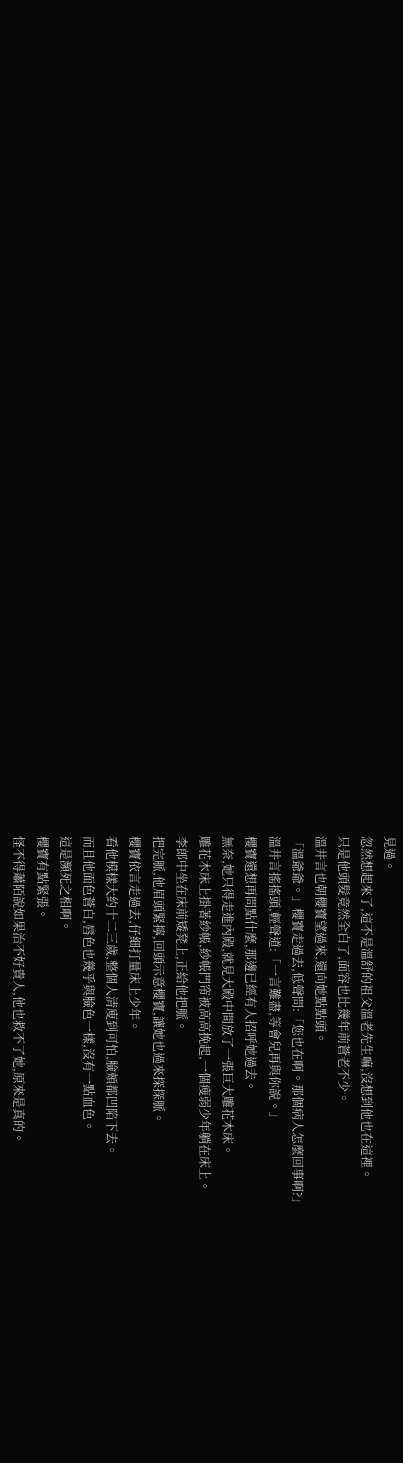見過。
忽然想起來了,這不是溫舒的祖父溫老先生嘛,沒想到他也在這裡。
只是他頭髮竟然全白了,面容也比幾年前蒼老不少。
溫井言也朝櫻寶望過來,還向她點點頭。
「溫爺爺。」櫻寶走過去,低聲問:「您也在啊。那個病人怎麼回事啊?」
溫井言搖搖頭,輕聲道:「一言難盡,等會兒再與你說。」
櫻寶還想再問點什麼,那邊已經有人招呼她過去。
無奈,她只得走進內殿,就見大殿中間放了一張巨大雕花木床。
雕花木床上掛著紗帳,紗帳門帘被高高挽起,一個瘦弱少年躺在床上。
李郎中坐在床前矮凳上,正給他把脈。
把完脈,他眉頭緊擰,回頭示意櫻寶,讓她也過來探探脈。
櫻寶依言走過去,仔細打量床上少年。
看他模樣大約十二三歲,整個人清廋到可怕,臉頰都凹陷下去。
而且他面色蒼白,唇色也幾乎與臉色一樣,沒有一點血色。
這是瀕死之相啊。
櫻寶有點緊張。
怪不得蕭陌說如果治不好貴人,他也救不了她,原來是真的。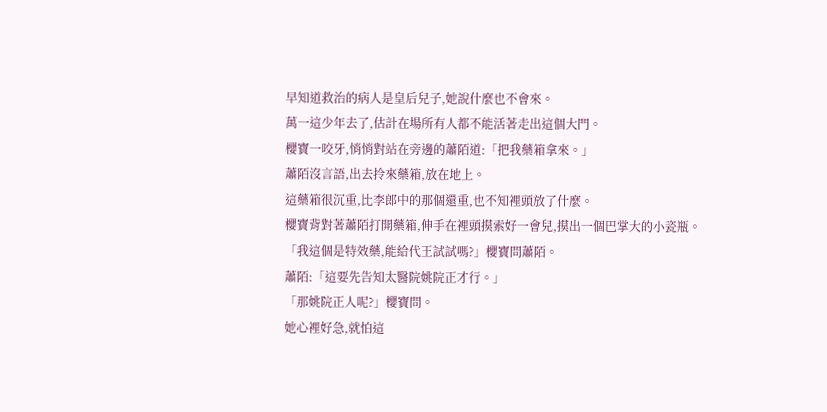早知道救治的病人是皇后兒子,她說什麼也不會來。
萬一這少年去了,估計在場所有人都不能活著走出這個大門。
櫻寶一咬牙,悄悄對站在旁邊的蕭陌道:「把我藥箱拿來。」
蕭陌沒言語,出去拎來藥箱,放在地上。
這藥箱很沉重,比李郎中的那個還重,也不知裡頭放了什麼。
櫻寶背對著蕭陌打開藥箱,伸手在裡頭摸索好一會兒,摸出一個巴掌大的小瓷瓶。
「我這個是特效藥,能給代王試試嗎?」櫻寶問蕭陌。
蕭陌:「這要先告知太醫院姚院正才行。」
「那姚院正人呢?」櫻寶問。
她心裡好急,就怕這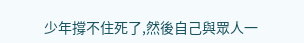少年撐不住死了,然後自己與眾人一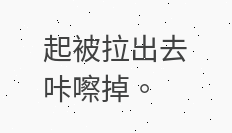起被拉出去咔嚓掉。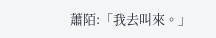蕭陌:「我去叫來。」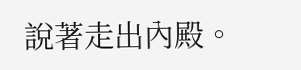說著走出內殿。